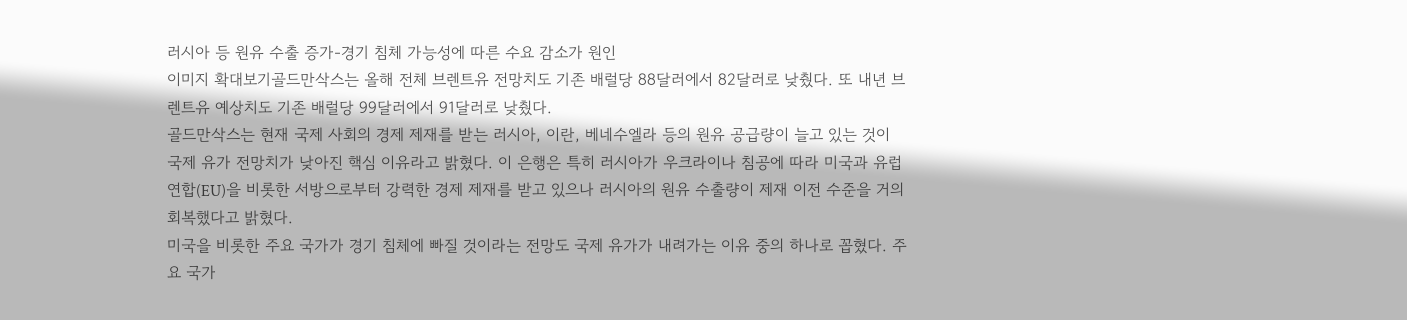러시아 등 원유 수출 증가-경기 침체 가능성에 따른 수요 감소가 원인
이미지 확대보기골드만삭스는 올해 전체 브렌트유 전망치도 기존 배럴당 88달러에서 82달러로 낮췄다. 또 내년 브렌트유 예상치도 기존 배럴당 99달러에서 91달러로 낮췄다.
골드만삭스는 현재 국제 사회의 경제 제재를 받는 러시아, 이란, 베네수엘라 등의 원유 공급량이 늘고 있는 것이 국제 유가 전망치가 낮아진 핵심 이유라고 밝혔다. 이 은행은 특히 러시아가 우크라이나 침공에 따라 미국과 유럽연합(EU)을 비롯한 서방으로부터 강력한 경제 제재를 받고 있으나 러시아의 원유 수출량이 제재 이전 수준을 거의 회복했다고 밝혔다.
미국을 비롯한 주요 국가가 경기 침체에 빠질 것이라는 전망도 국제 유가가 내려가는 이유 중의 하나로 꼽혔다. 주요 국가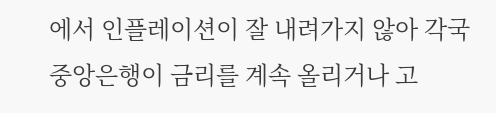에서 인플레이션이 잘 내려가지 않아 각국 중앙은행이 금리를 계속 올리거나 고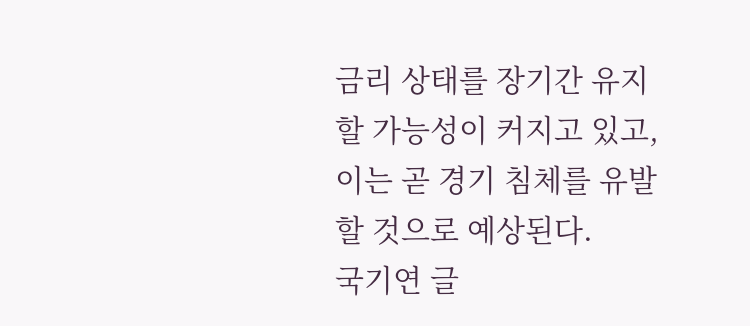금리 상태를 장기간 유지할 가능성이 커지고 있고, 이는 곧 경기 침체를 유발할 것으로 예상된다.
국기연 글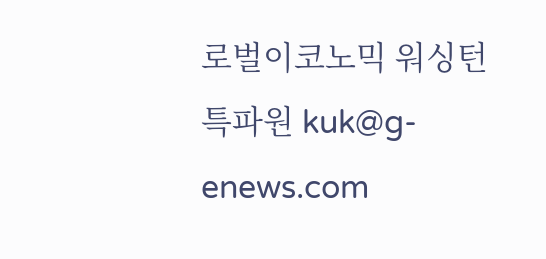로벌이코노믹 워싱턴 특파원 kuk@g-enews.com